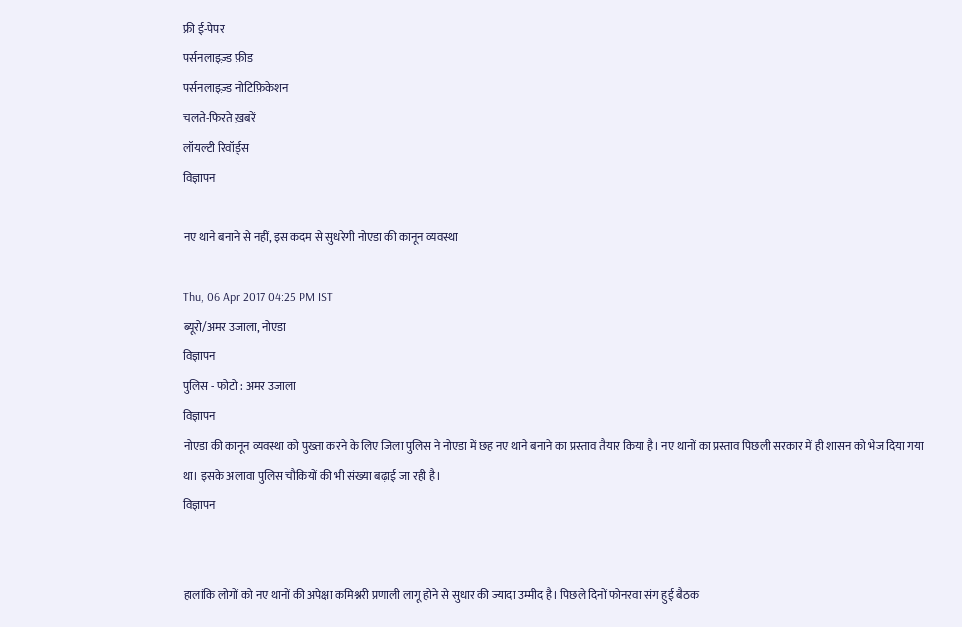फ्री ई-पेपर
पर्सनलाइज़्ड फ़ीड
पर्सनलाइज़्ड नोटिफ़िकेशन
चलते-फिरते ख़बरें
लॉयल्टी रिवॉर्ड्स
विज्ञापन

नए थाने बनाने से नहीं, इस कदम से सुधरेगी नोएडा की कानून व्यवस्था

Thu, 06 Apr 2017 04:25 PM IST
ब्यूरो/अमर उजाला, नोएडा
विज्ञापन
पु‌लिस - फोटो : अमर उजाला
विज्ञापन
नोएडा की कानून व्यवस्था को पुख्ता करने के लिए जिला पुलिस ने नोएडा में छह नए थाने बनाने का प्रस्ताव तैयार किया है। नए थानों का प्रस्ताव पिछली सरकार में ही शासन को भेज दिया गया था। इसके अलावा पुलिस चौकियों की भी संख्या बढ़ाई जा रही है।
विज्ञापन


हालांकि लोगों को नए थानों की अपेक्षा कमिश्नरी प्रणाली लागू होने से सुधार की ज्यादा उम्मीद है। पिछले दिनों फोनरवा संग हुई बैठक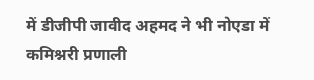में डीजीपी जावीद अहमद ने भी नोएडा में कमिश्नरी प्रणाली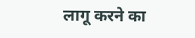लागू करने का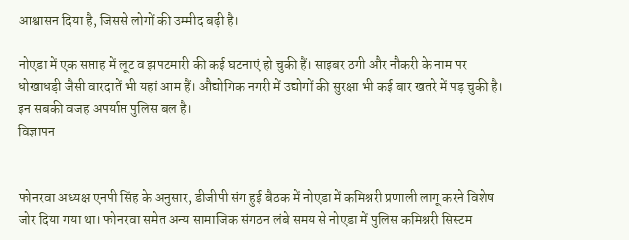आश्वासन दिया है, जिससे लोगों की उम्मीद बढ़ी है।

नोएडा में एक सप्ताह में लूट व झपटमारी की कई घटनाएं हो चुकी हैं। साइबर ठगी और नौकरी के नाम पर धोखाधड़ी जैसी वारदातें भी यहां आम हैं। औद्योगिक नगरी में उद्योगों की सुरक्षा भी कई बार खतरे में पड़ चुकी है। इन सबकी वजह अपर्याप्त पुलिस बल है।
विज्ञापन


फोनरवा अध्यक्ष एनपी सिंह के अनुसार, डीजीपी संग हुई बैठक में नोएडा में कमिश्नरी प्रणाली लागू करने विशेष जोर दिया गया था। फोनरवा समेत अन्य सामाजिक संगठन लंबे समय से नोएडा में पुलिस कमिश्नरी सिस्टम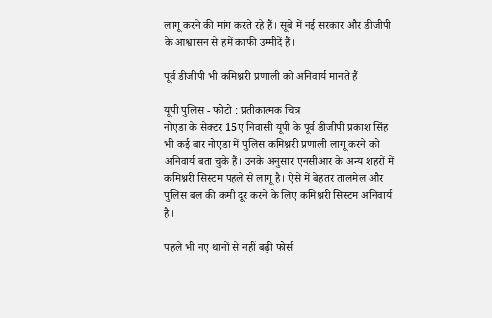लागू करने की मांग करते रहे हैं। सूबे में नई सरकार और डीजीपी के आश्वासन से हमें काफी उम्मीदें हैं।

पूर्व डीजीपी भी कमिश्नरी प्रणाली को अनिवार्य मानते हैं

यूपी पुलिस - फोटो : प्रतीकात्मक चित्र
नोएडा के सेक्टर 15ए निवासी यूपी के पूर्व डीजीपी प्रकाश सिंह भी कई बार नोएडा में पुलिस कमिश्नरी प्रणाली लागू करने को अनिवार्य बता चुके हैं। उनके अनुसार एनसीआर के अन्य शहरों में कमिश्नरी सिस्टम पहले से लागू है। ऐसे में बेहतर तालमेल और पुलिस बल की कमी दूर करने के लिए कमिश्नरी सिस्टम अनिवार्य है।

पहले भी नए थानों से नहीं बढ़ी फोर्स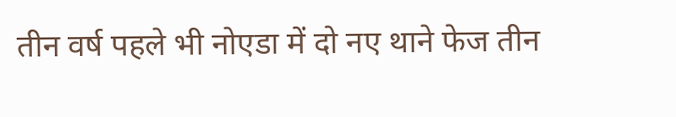तीन वर्ष पहले भी नोएडा में दो नए थाने फेज तीन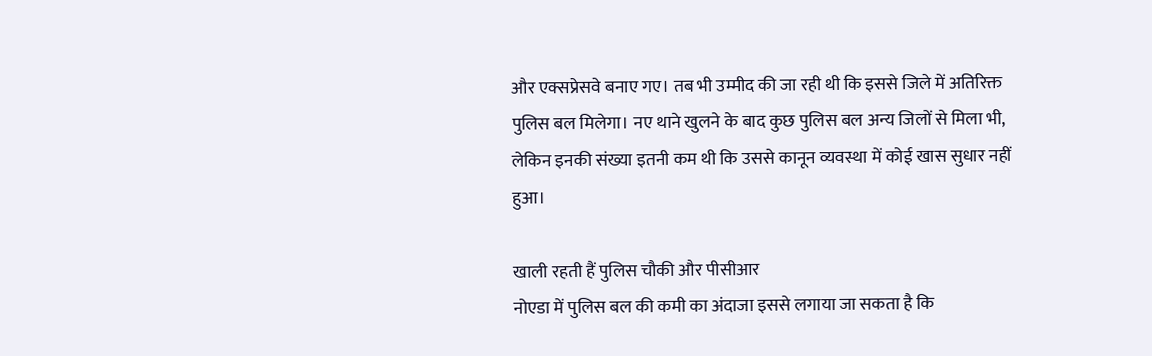और एक्सप्रेसवे बनाए गए। तब भी उम्मीद की जा रही थी कि इससे जिले में अतिरिक्त पुलिस बल मिलेगा। नए थाने खुलने के बाद कुछ पुलिस बल अन्य जिलों से मिला भी, लेकिन इनकी संख्या इतनी कम थी कि उससे कानून व्यवस्था में कोई खास सुधार नहीं हुआ।

खाली रहती हैं पुलिस चौकी और पीसीआर
नोएडा में पुलिस बल की कमी का अंदाजा इससे लगाया जा सकता है कि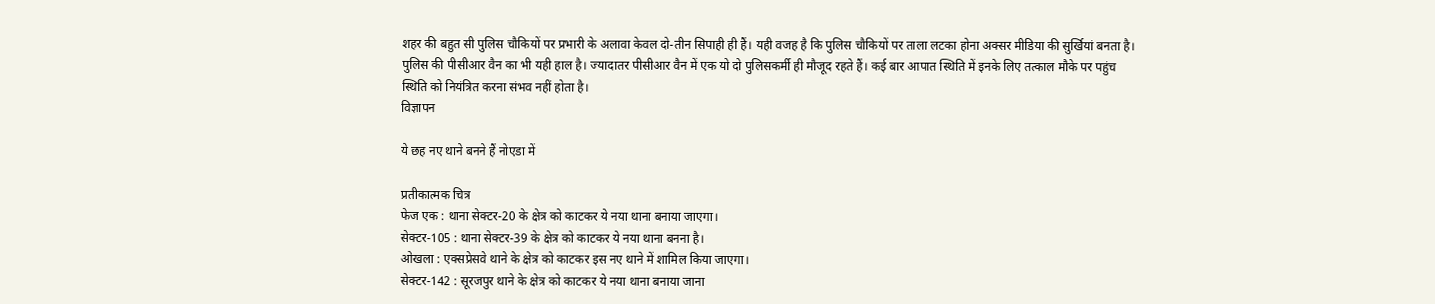शहर की बहुत सी पुलिस चौकियों पर प्रभारी के अलावा केवल दो-तीन सिपाही ही हैं। यही वजह है कि पुलिस चौकियों पर ताला लटका होना अक्सर मीडिया की सुर्खियां बनता है। पुलिस की पीसीआर वैन का भी यही हाल है। ज्यादातर पीसीआर वैन में एक यो दो पुलिसकर्मी ही मौजूद रहते हैं। कई बार आपात स्थिति में इनके लिए तत्काल मौके पर पहुंच स्थिति को नियंत्रित करना संभव नहीं होता है।
विज्ञापन

ये छह नए थाने बनने हैं नोएडा में

प्रतीकात्मक च‌ित्र
फेज एक : थाना सेक्टर-20 के क्षेत्र को काटकर ये नया थाना बनाया जाएगा।
सेक्टर-105 : थाना सेक्टर-39 के क्षेत्र को काटकर ये नया थाना बनना है।
ओखला : एक्सप्रेसवे थाने के क्षेत्र को काटकर इस नए थाने में शामिल किया जाएगा।
सेक्टर-142 : सूरजपुर थाने के क्षेत्र को काटकर ये नया थाना बनाया जाना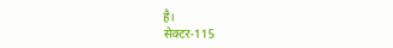है।
सेक्टर-115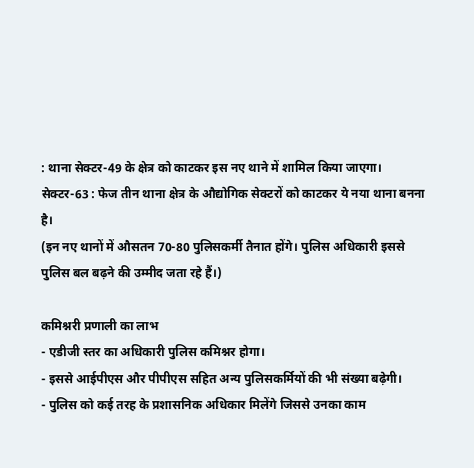: थाना सेक्टर-49 के क्षेत्र को काटकर इस नए थाने में शामिल किया जाएगा।
सेक्टर-63 : फेज तीन थाना क्षेत्र के औद्योगिक सेक्टरों को काटकर ये नया थाना बनना है।
(इन नए थानों में औसतन 70-80 पुलिसकर्मी तैनात होंगे। पुलिस अधिकारी इससे पुलिस बल बढ़ने की उम्मीद जता रहे हैं।)

कमिश्नरी प्रणाली का लाभ
- एडीजी स्तर का अधिकारी पुलिस कमिश्नर होगा।
- इससे आईपीएस और पीपीएस सहित अन्य पुलिसकर्मियों की भी संख्या बढ़ेगी।
- पुलिस को कई तरह के प्रशासनिक अधिकार मिलेंगे जिससे उनका काम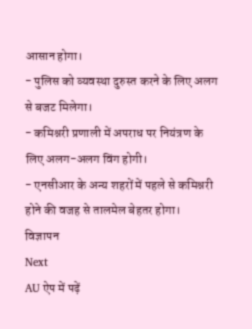आसान होगा।
- पुलिस को व्यवस्था दुरुस्त करने के लिए अलग से बजट मिलेगा।
- कमिश्नरी प्रणाली में अपराध पर नियंत्रण के लिए अलग-अलग विंग होगी।
- एनसीआर के अन्य शहरों में पहले से कमिश्नरी होने की वजह से तालमेल बेहतर होगा।
विज्ञापन
Next
AU ऐप में पढ़ें